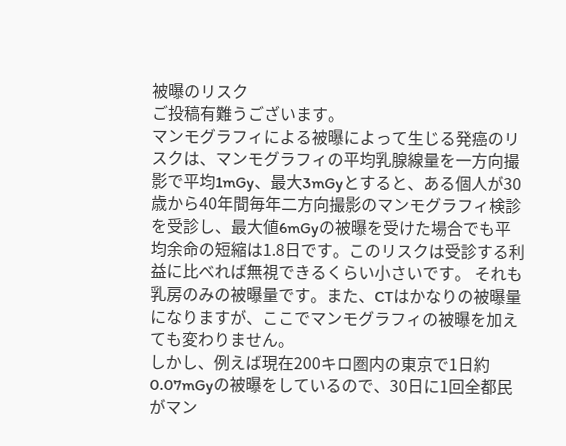被曝のリスク
ご投稿有難うございます。
マンモグラフィによる被曝によって生じる発癌のリスクは、マンモグラフィの平均乳腺線量を一方向撮影で平均1mGy、最大3mGyとすると、ある個人が30歳から40年間毎年二方向撮影のマンモグラフィ検診を受診し、最大値6mGyの被曝を受けた場合でも平均余命の短縮は1.8日です。このリスクは受診する利益に比べれば無視できるくらい小さいです。 それも乳房のみの被曝量です。また、CTはかなりの被曝量になりますが、ここでマンモグラフィの被曝を加えても変わりません。
しかし、例えば現在200キロ圏内の東京で1日約0.07mGyの被曝をしているので、30日に1回全都民がマン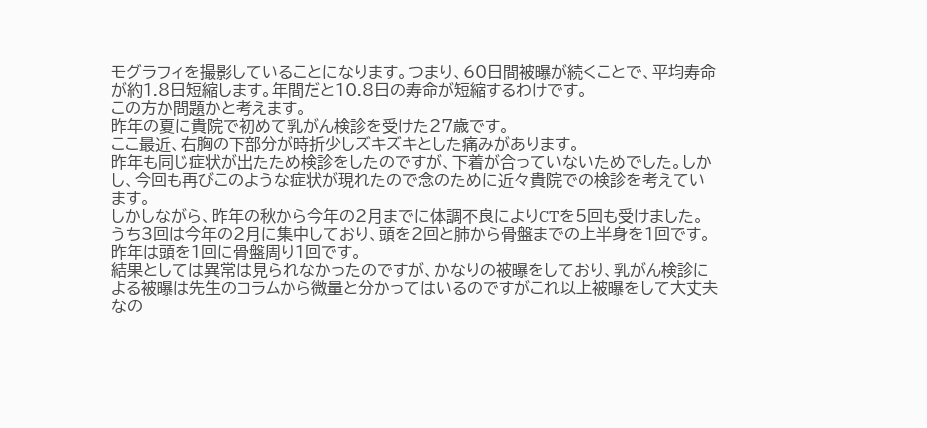モグラフィを撮影していることになります。つまり、60日間被曝が続くことで、平均寿命が約1.8日短縮します。年間だと10.8日の寿命が短縮するわけです。
この方か問題かと考えます。
昨年の夏に貴院で初めて乳がん検診を受けた27歳です。
ここ最近、右胸の下部分が時折少しズキズキとした痛みがあります。
昨年も同じ症状が出たため検診をしたのですが、下着が合っていないためでした。しかし、今回も再びこのような症状が現れたので念のために近々貴院での検診を考えています。
しかしながら、昨年の秋から今年の2月までに体調不良によりCTを5回も受けました。
うち3回は今年の2月に集中しており、頭を2回と肺から骨盤までの上半身を1回です。
昨年は頭を1回に骨盤周り1回です。
結果としては異常は見られなかったのですが、かなりの被曝をしており、乳がん検診による被曝は先生のコラムから微量と分かってはいるのですがこれ以上被曝をして大丈夫なの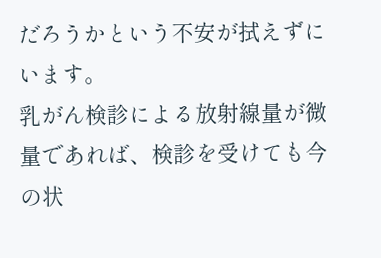だろうかという不安が拭えずにいます。
乳がん検診による放射線量が微量であれば、検診を受けても今の状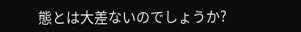態とは大差ないのでしょうか?